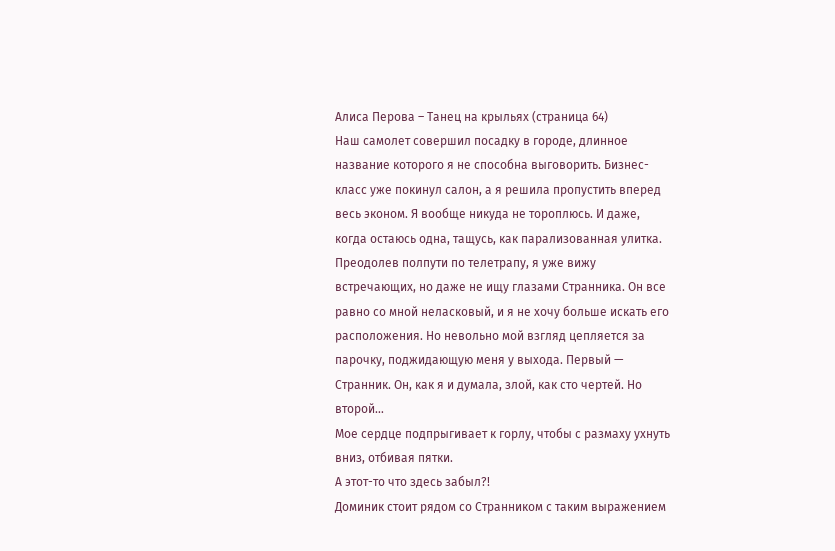Алиса Перова – Танец на крыльях (страница 64)
Наш самолет совершил посадку в городе, длинное название которого я не способна выговорить. Бизнес-класс уже покинул салон, а я решила пропустить вперед весь эконом. Я вообще никуда не тороплюсь. И даже, когда остаюсь одна, тащусь, как парализованная улитка.
Преодолев полпути по телетрапу, я уже вижу встречающих, но даже не ищу глазами Странника. Он все равно со мной неласковый, и я не хочу больше искать его расположения. Но невольно мой взгляд цепляется за парочку, поджидающую меня у выхода. Первый — Странник. Он, как я и думала, злой, как сто чертей. Но второй…
Мое сердце подпрыгивает к горлу, чтобы с размаху ухнуть вниз, отбивая пятки.
А этот-то что здесь забыл?!
Доминик стоит рядом со Странником с таким выражением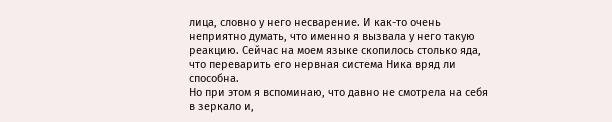лица, словно у него несварение. И как-то очень неприятно думать, что именно я вызвала у него такую реакцию. Сейчас на моем языке скопилось столько яда, что переварить его нервная система Ника вряд ли способна.
Но при этом я вспоминаю, что давно не смотрела на себя в зеркало и,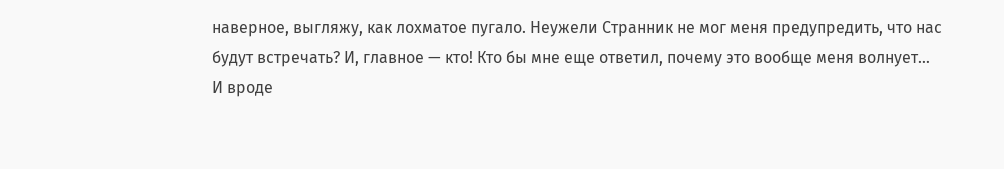наверное, выгляжу, как лохматое пугало. Неужели Странник не мог меня предупредить, что нас будут встречать? И, главное — кто! Кто бы мне еще ответил, почему это вообще меня волнует…
И вроде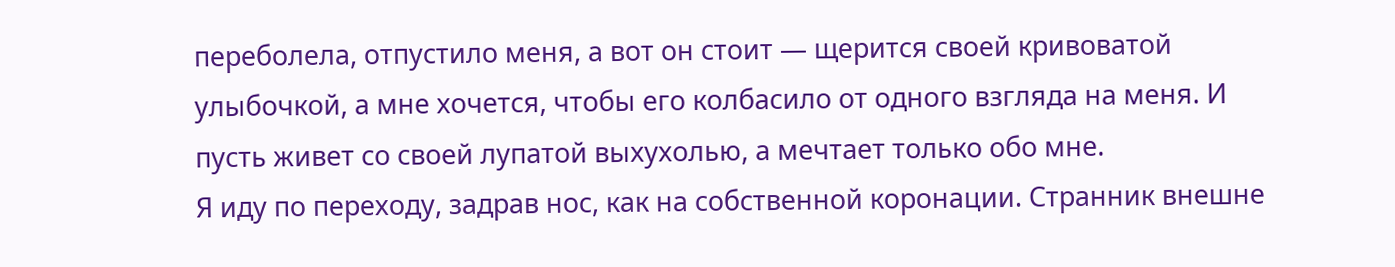переболела, отпустило меня, а вот он стоит — щерится своей кривоватой улыбочкой, а мне хочется, чтобы его колбасило от одного взгляда на меня. И пусть живет со своей лупатой выхухолью, а мечтает только обо мне.
Я иду по переходу, задрав нос, как на собственной коронации. Странник внешне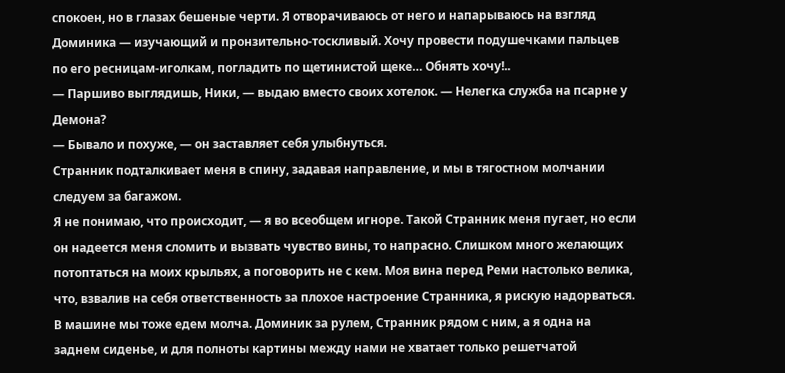спокоен, но в глазах бешеные черти. Я отворачиваюсь от него и напарываюсь на взгляд Доминика — изучающий и пронзительно-тоскливый. Хочу провести подушечками пальцев по его ресницам-иголкам, погладить по щетинистой щеке… Обнять хочу!..
— Паршиво выглядишь, Ники, — выдаю вместо своих хотелок. — Нелегка служба на псарне у Демона?
— Бывало и похуже, — он заставляет себя улыбнуться.
Странник подталкивает меня в спину, задавая направление, и мы в тягостном молчании следуем за багажом.
Я не понимаю, что происходит, — я во всеобщем игноре. Такой Странник меня пугает, но если он надеется меня сломить и вызвать чувство вины, то напрасно. Слишком много желающих потоптаться на моих крыльях, а поговорить не с кем. Моя вина перед Реми настолько велика, что, взвалив на себя ответственность за плохое настроение Странника, я рискую надорваться.
В машине мы тоже едем молча. Доминик за рулем, Странник рядом с ним, а я одна на заднем сиденье, и для полноты картины между нами не хватает только решетчатой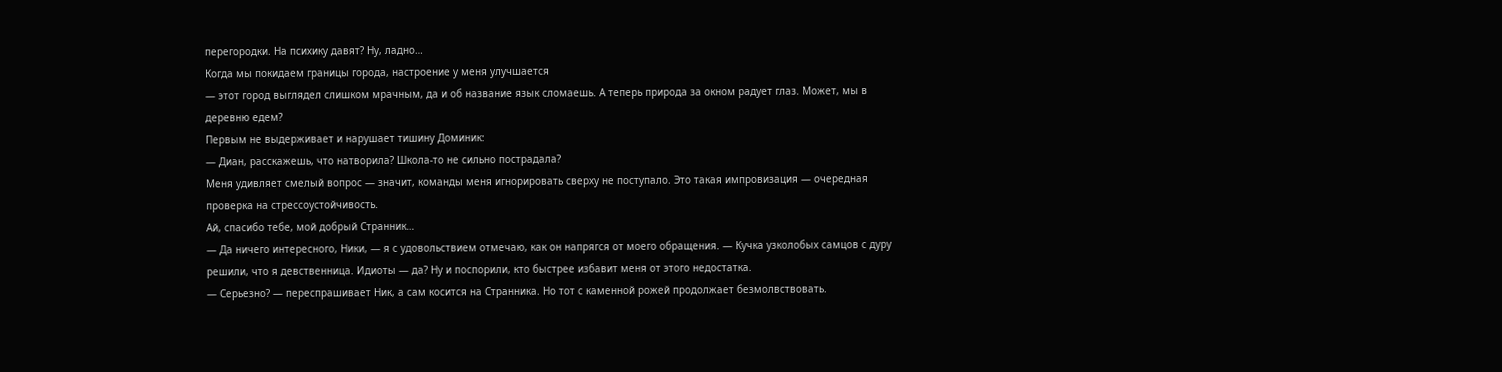перегородки. На психику давят? Ну, ладно…
Когда мы покидаем границы города, настроение у меня улучшается
— этот город выглядел слишком мрачным, да и об название язык сломаешь. А теперь природа за окном радует глаз. Может, мы в деревню едем?
Первым не выдерживает и нарушает тишину Доминик:
— Диан, расскажешь, что натворила? Школа-то не сильно пострадала?
Меня удивляет смелый вопрос — значит, команды меня игнорировать сверху не поступало. Это такая импровизация — очередная проверка на стрессоустойчивость.
Ай, спасибо тебе, мой добрый Странник…
— Да ничего интересного, Ники, — я с удовольствием отмечаю, как он напрягся от моего обращения. — Кучка узколобых самцов с дуру решили, что я девственница. Идиоты — да? Ну и поспорили, кто быстрее избавит меня от этого недостатка.
— Серьезно? — переспрашивает Ник, а сам косится на Странника. Но тот с каменной рожей продолжает безмолвствовать.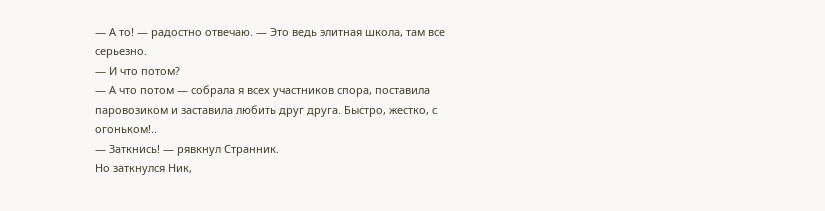— А то! — радостно отвечаю. — Это ведь элитная школа, там все серьезно.
— И что потом?
— А что потом — собрала я всех участников спора, поставила паровозиком и заставила любить друг друга. Быстро, жестко, с огоньком!..
— Заткнись! — рявкнул Странник.
Но заткнулся Ник,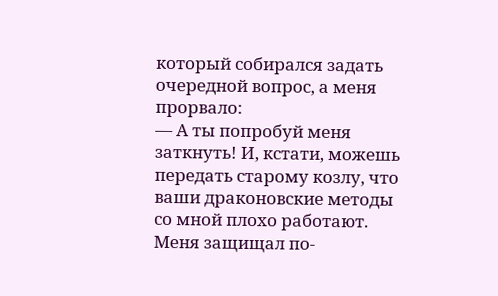который собирался задать очередной вопрос, а меня прорвало:
— А ты попробуй меня заткнуть! И, кстати, можешь передать старому козлу, что ваши драконовские методы со мной плохо работают. Меня защищал по-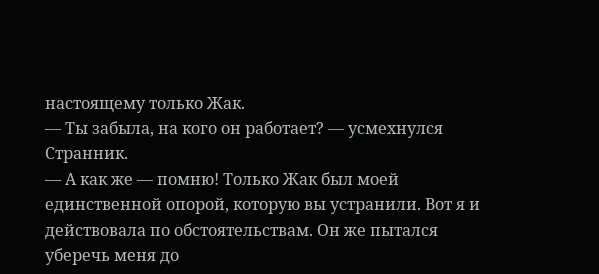настоящему только Жак.
— Ты забыла, на кого он работает? — усмехнулся Странник.
— А как же — помню! Только Жак был моей единственной опорой, которую вы устранили. Вот я и действовала по обстоятельствам. Он же пытался уберечь меня до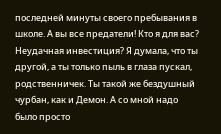последней минуты своего пребывания в школе. А вы все предатели! Кто я для вас? Неудачная инвестиция? Я думала, что ты другой, а ты только пыль в глаза пускал, родственничек. Ты такой же бездушный чурбан, как и Демон. А со мной надо было просто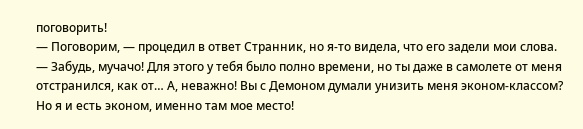поговорить!
— Поговорим, — процедил в ответ Странник, но я-то видела, что его задели мои слова.
— Забудь, мучачо! Для этого у тебя было полно времени, но ты даже в самолете от меня отстранился, как от… А, неважно! Вы с Демоном думали унизить меня эконом-классом? Но я и есть эконом, именно там мое место!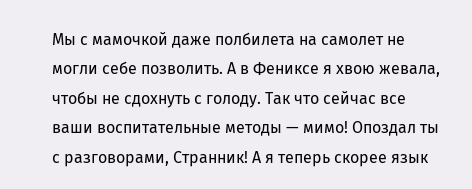Мы с мамочкой даже полбилета на самолет не могли себе позволить. А в Фениксе я хвою жевала, чтобы не сдохнуть с голоду. Так что сейчас все ваши воспитательные методы — мимо! Опоздал ты с разговорами, Странник! А я теперь скорее язык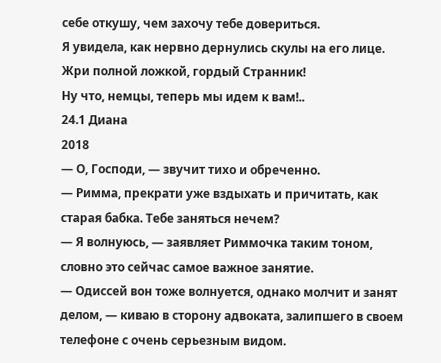себе откушу, чем захочу тебе довериться.
Я увидела, как нервно дернулись скулы на его лице. Жри полной ложкой, гордый Странник!
Ну что, немцы, теперь мы идем к вам!..
24.1 Диана
2018
— О, Господи, — звучит тихо и обреченно.
— Римма, прекрати уже вздыхать и причитать, как старая бабка. Тебе заняться нечем?
— Я волнуюсь, — заявляет Риммочка таким тоном, словно это сейчас самое важное занятие.
— Одиссей вон тоже волнуется, однако молчит и занят делом, — киваю в сторону адвоката, залипшего в своем телефоне с очень серьезным видом.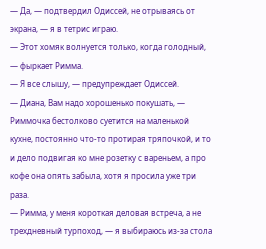— Да, — подтвердил Одиссей, не отрываясь от экрана, — я в тетрис играю.
— Этот хомяк волнуется только, когда голодный, — фыркает Римма.
— Я все слышу, — предупреждает Одиссей.
— Диана, Вам надо хорошенько покушать, — Риммочка бестолково суетится на маленькой кухне, постоянно что-то протирая тряпочкой, и то и дело подвигая ко мне розетку с вареньем, а про кофе она опять забыла, хотя я просила уже три раза.
— Римма, у меня короткая деловая встреча, а не трехдневный турпоход, — я выбираюсь из-за стола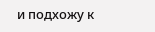и подхожу к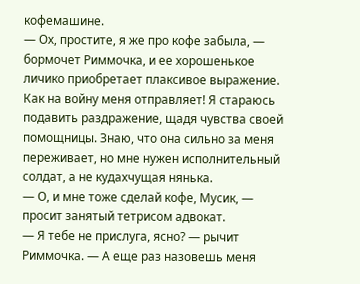кофемашине.
— Ох, простите, я же про кофе забыла, — бормочет Риммочка, и ее хорошенькое личико приобретает плаксивое выражение.
Как на войну меня отправляет! Я стараюсь подавить раздражение, щадя чувства своей помощницы. Знаю, что она сильно за меня переживает, но мне нужен исполнительный солдат, а не кудахчущая нянька.
— О, и мне тоже сделай кофе, Мусик, — просит занятый тетрисом адвокат.
— Я тебе не прислуга, ясно? — рычит Риммочка. — А еще раз назовешь меня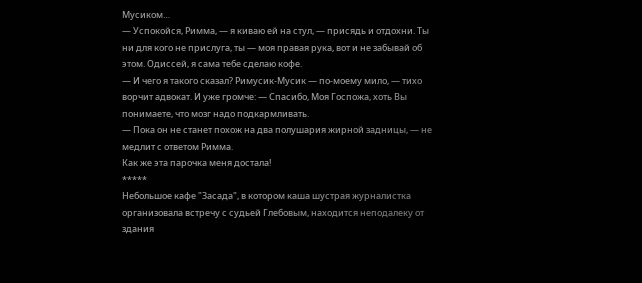Мусиком…
— Успокойся, Римма, — я киваю ей на стул, — присядь и отдохни. Ты ни для кого не прислуга, ты — моя правая рука, вот и не забывай об этом. Одиссей, я сама тебе сделаю кофе.
— И чего я такого сказал? Римусик-Мусик — по-моему мило, — тихо ворчит адвокат. И уже громче: — Спасибо, Моя Госпожа, хоть Вы понимаете, что мозг надо подкармливать.
— Пока он не станет похож на два полушария жирной задницы, — не медлит с ответом Римма.
Как же эта парочка меня достала!
*****
Небольшое кафе "Засада", в котором каша шустрая журналистка организовала встречу с судьей Глебовым, находится неподалеку от здания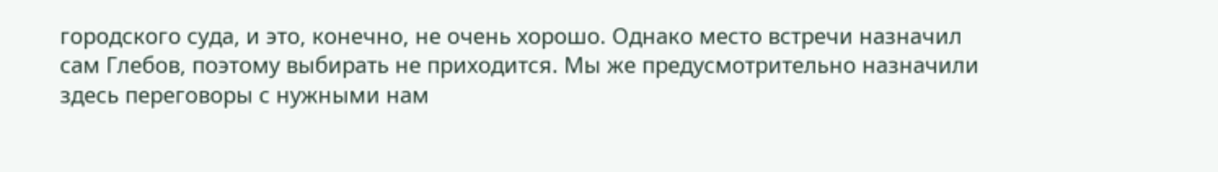городского суда, и это, конечно, не очень хорошо. Однако место встречи назначил сам Глебов, поэтому выбирать не приходится. Мы же предусмотрительно назначили здесь переговоры с нужными нам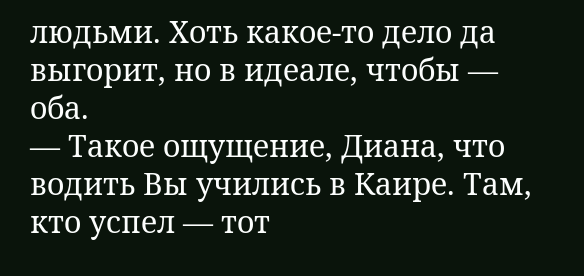людьми. Хоть какое-то дело да выгорит, но в идеале, чтобы — оба.
— Такое ощущение, Диана, что водить Вы учились в Каире. Там, кто успел — тот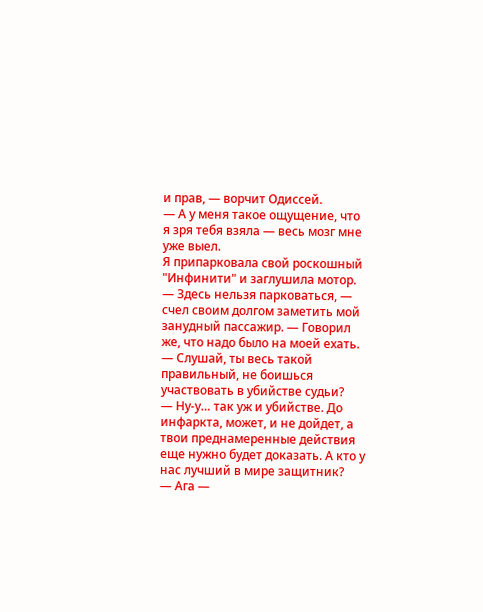и прав, — ворчит Одиссей.
— А у меня такое ощущение, что я зря тебя взяла — весь мозг мне уже выел.
Я припарковала свой роскошный "Инфинити" и заглушила мотор.
— Здесь нельзя парковаться, — счел своим долгом заметить мой занудный пассажир. — Говорил же, что надо было на моей ехать.
— Слушай, ты весь такой правильный, не боишься участвовать в убийстве судьи?
— Ну-у… так уж и убийстве. До инфаркта, может, и не дойдет, а твои преднамеренные действия еще нужно будет доказать. А кто у нас лучший в мире защитник?
— Ага —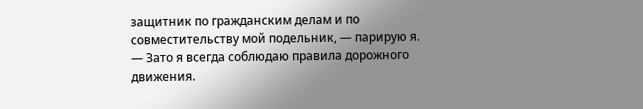защитник по гражданским делам и по совместительству мой подельник, — парирую я.
— Зато я всегда соблюдаю правила дорожного движения.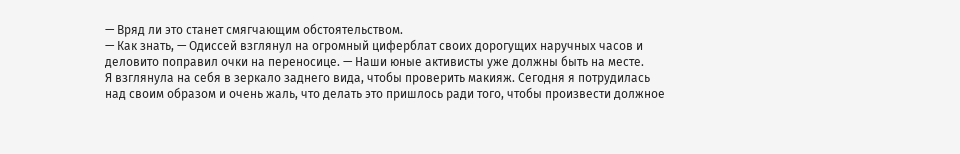— Вряд ли это станет смягчающим обстоятельством.
— Как знать, — Одиссей взглянул на огромный циферблат своих дорогущих наручных часов и деловито поправил очки на переносице. — Наши юные активисты уже должны быть на месте.
Я взглянула на себя в зеркало заднего вида, чтобы проверить макияж. Сегодня я потрудилась над своим образом и очень жаль, что делать это пришлось ради того, чтобы произвести должное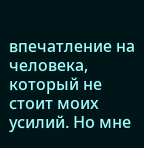впечатление на человека, который не стоит моих усилий. Но мне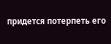придется потерпеть его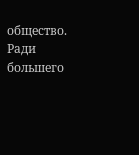общество. Ради большего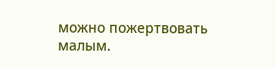можно пожертвовать малым.